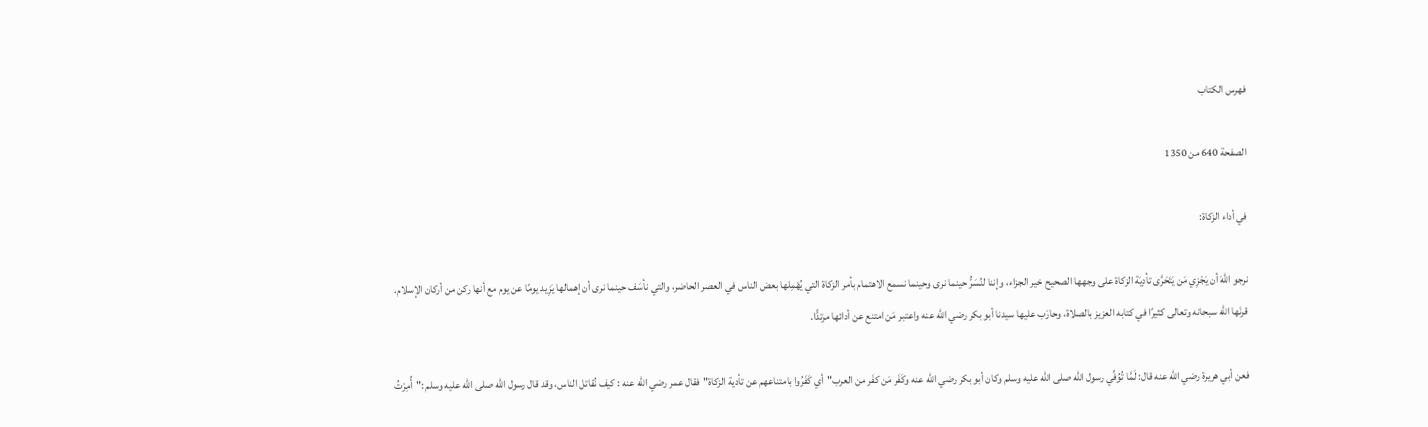فهرس الكتاب

الصفحة 640 من 1350

في أداء الزكاة:

نرجو اللهَ أن يَجْزِي مَن يَتَحَرَّى تأدِيَة الزكاة على وجهها الصحيح خير الجزاء، وإننا لنُسَرُّ حينما نرى وحينما نسمع الاهتمام بأمر الزكاة التي يُهْمِلها بعض الناس في العصر الحاضر، والتي نأسَف حينما نرى أن إهمالها يَزِيد يومًا عن يوم مع أنها ركن من أركان الإسلام. قرنَها الله سبحانه وتعالى كثيرًا في كتابه العزيز بالصلاة، وحارَب عليها سيدنا أبو بكر رضي الله عنه واعتبر مَن امتنع عن أدائها مرتدًّا.

فعن أبي هريرة رضي الله عنه قال: لَمَّا تُوُفِّي رسول الله صلى الله عليه وسلم وكان أبو بكر رضي الله عنه وكَفَر مَن كفَر من العرب"أي كَفَرُوا بامتناعهم عن تأدية الزكاة"فقال عمر رضي الله عنه : كيف نُقاتل الناس، وقد قال رسول الله صلى الله عليه وسلم :"أُمِرْتُ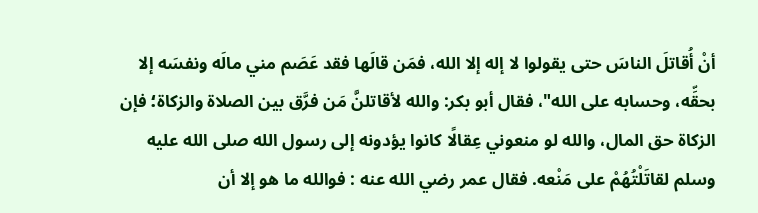أنْ أُقاتلَ الناسَ حتى يقولوا لا إله إلا الله، فمَن قالَها فقد عَصَم مني مالَه ونفسَه إلا بحقِّه، وحسابه على الله"، فقال أبو بكر: والله لأقاتلنَّ مَن فرَّق بين الصلاة والزكاة؛ فإن الزكاة حق المال، والله لو منعوني عِقالًا كانوا يؤدونه إلى رسول الله صلى الله عليه وسلم لقاتَلْتُهُمْ على مَنْعه. فقال عمر رضي الله عنه : فوالله ما هو إلا أن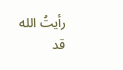رأيتُ الله قد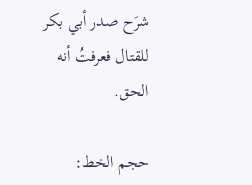شرَح صدر أبي بكر للقتال فعرفتُ أنه الحق.

حجم الخط: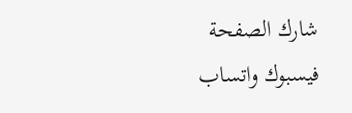شارك الصفحة
فيسبوك واتساب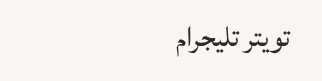تويتر تليجرام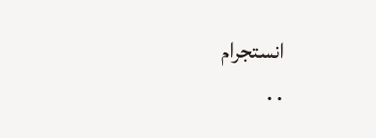انستجرام
. .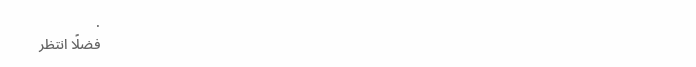.
فضلًا انتظر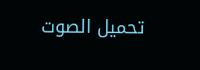تحميل الصوت